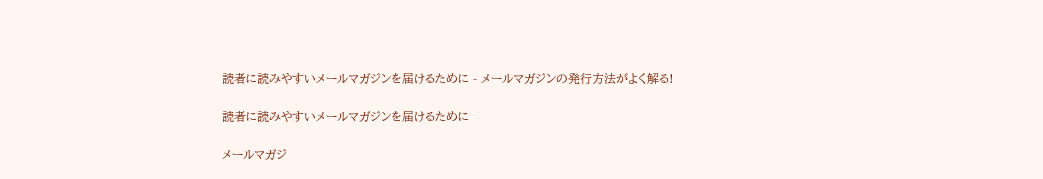読者に読みやすいメールマガジンを届けるために - メールマガジンの発行方法がよく解る!

読者に読みやすいメールマガジンを届けるために

メールマガジ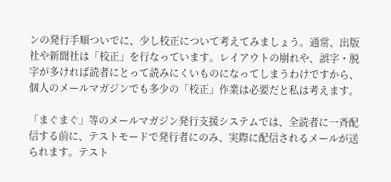ンの発行手順ついでに、少し校正について考えてみましょう。通常、出版社や新聞社は「校正」を行なっています。レイアウトの崩れや、誤字・脱字が多ければ読者にとって読みにくいものになってしまうわけですから、個人のメールマガジンでも多少の「校正」作業は必要だと私は考えます。

「まぐまぐ」等のメールマガジン発行支援システムでは、全読者に一斉配信する前に、テストモードで発行者にのみ、実際に配信されるメールが送られます。テスト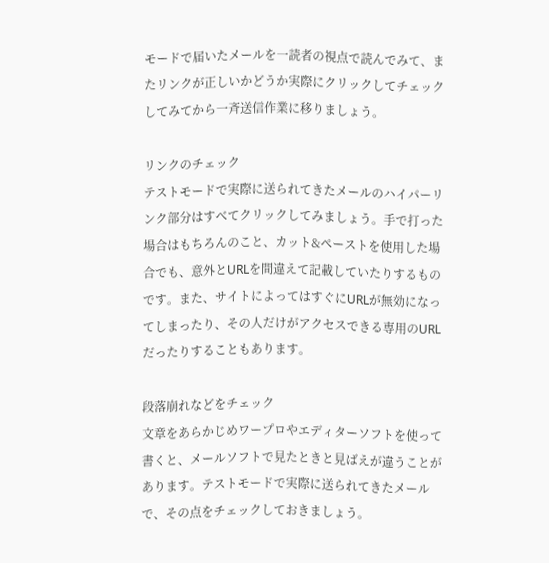モードで届いたメールを一読者の視点で読んでみて、またリンクが正しいかどうか実際にクリックしてチェックしてみてから一斉送信作業に移りましょう。

リンクのチェック
テストモードで実際に送られてきたメールのハイパーリンク部分はすべてクリックしてみましょう。手で打った場合はもちろんのこと、カット&ペーストを使用した場合でも、意外とURLを間違えて記載していたりするものです。また、サイトによってはすぐにURLが無効になってしまったり、その人だけがアクセスできる専用のURLだったりすることもあります。

段落崩れなどをチェック
文章をあらかじめワープロやエディターソフトを使って書くと、メールソフトで見たときと見ばえが違うことがあります。テストモードで実際に送られてきたメールで、その点をチェックしておきましょう。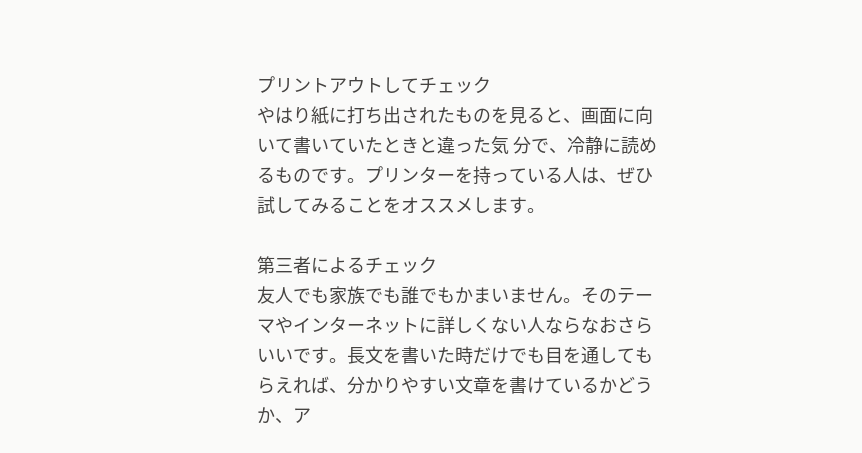プリントアウトしてチェック
やはり紙に打ち出されたものを見ると、画面に向いて書いていたときと違った気 分で、冷静に読めるものです。プリンターを持っている人は、ぜひ試してみることをオススメします。

第三者によるチェック
友人でも家族でも誰でもかまいません。そのテーマやインターネットに詳しくない人ならなおさらいいです。長文を書いた時だけでも目を通してもらえれば、分かりやすい文章を書けているかどうか、ア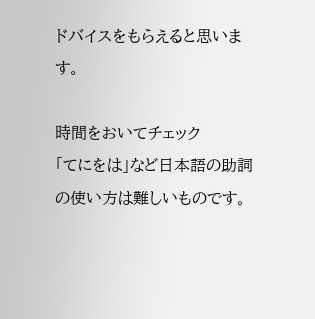ドバイスをもらえると思います。

時間をおいてチェック
「てにをは」など日本語の助詞の使い方は難しいものです。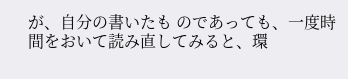が、自分の書いたも のであっても、一度時間をおいて読み直してみると、環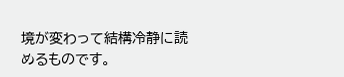境が変わって結構冷静に読めるものです。